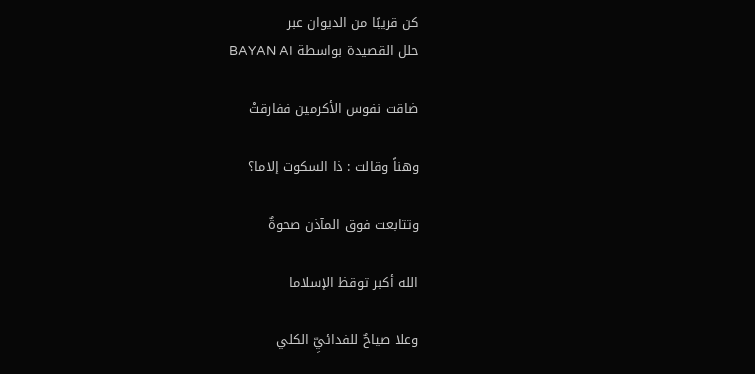كن قريبًا من الديوان عبر
حلل القصيدة بواسطة BAYAN AI

ضاقت نفوس الأكرمين ففارقتْ

وهناً وقالت : ذا السكوت إلاما؟

وتتابعت فوق المآذن صحوةٌ

الله أكبر توقظ الإسلاما

وعلا صياحٌ للفدائيِّ الكلي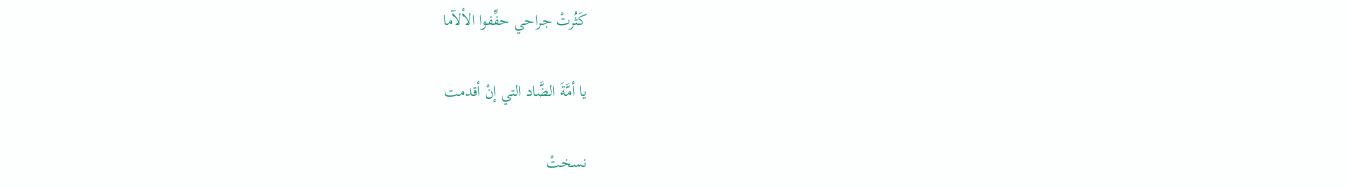كَثُرتْ جراحي حفِّفوا الألآما

يا أمَّةَ الضَّاد التي إنْ أقدمت

نسختْ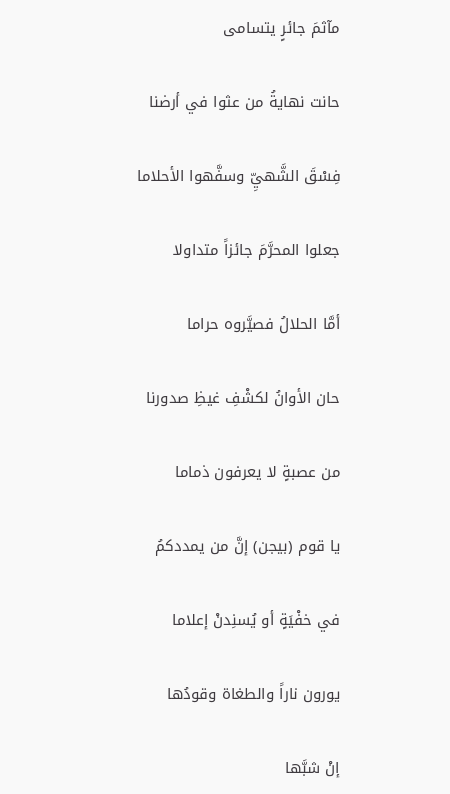مآثمَ جائرٍ يتسامى

حانت نهايةُ من عثوا في أرضنا

فِسْقَ الشَّهيِّ وسفَّهوا الأحلاما

جعلوا المحرَّمَ جائزاً متداولا

أمَّا الحلالُ فصيَّروه حراما

حان الأوانُ لكشْفِ غيظِ صدورنا

من عصبةٍ لا يعرفون ذماما

يا قوم (بيجن) إنَّ من يمددكمُ

في خفْيَةٍ أو يُسنِدنْ إعلاما

يورون ناراً والطغاة وقودُها

إنْ شبَّها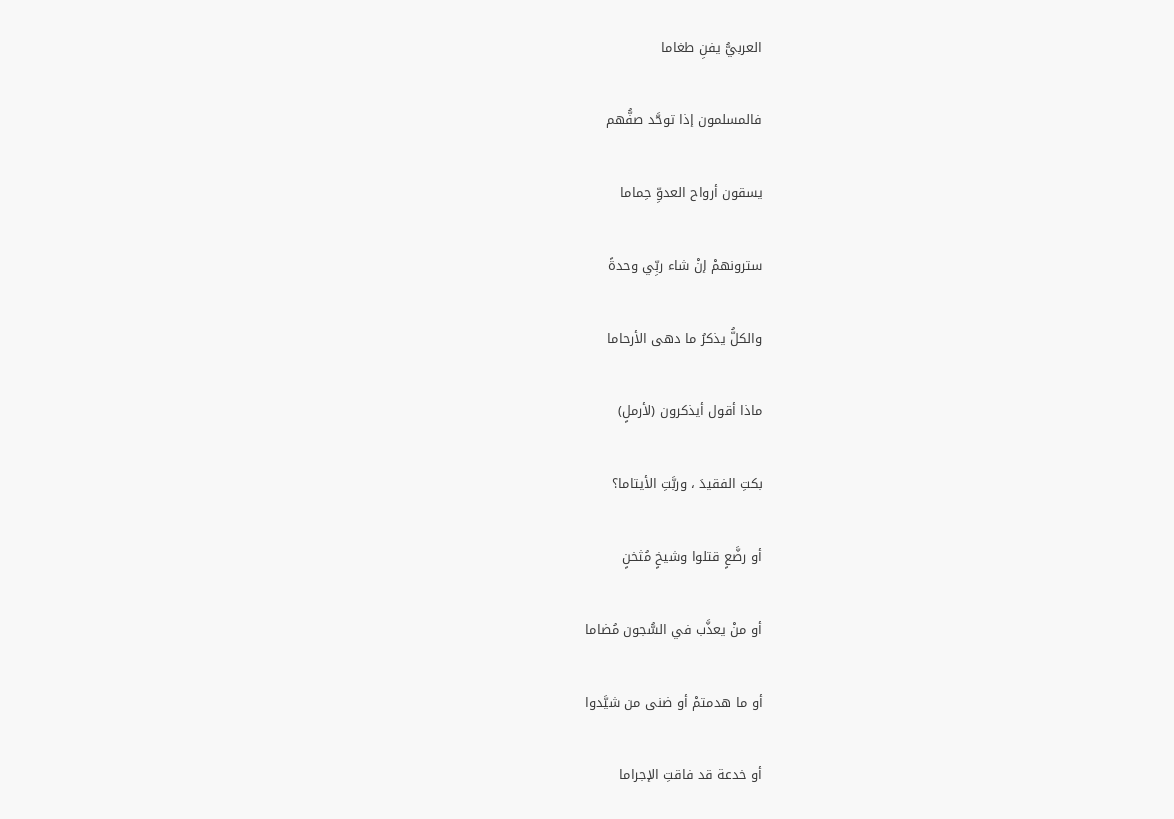العربيُّ يفنِ طغاما

فالمسلمون إذا توحَّد صفُّهم

يسقون أرواح العدوِّ حِماما

سترونهمْ إنْ شاء ربِّي وحدةً

والكلُّ يذكرُ ما دهى الأرحاما

ماذا أقول أيذكرون (لأرملٍ)

بكتِ الفقيدَ ، وربَّتِ الأيتاما؟

أو رضَّعٍ قتلوا وشيخٍ مُثخنٍ

أو منْ يعذَّب في السُّجون مُضاما

أو ما هدمتمْ أو ضنى من شيَّدوا

أو خدعة قد فاقتِ الإجراما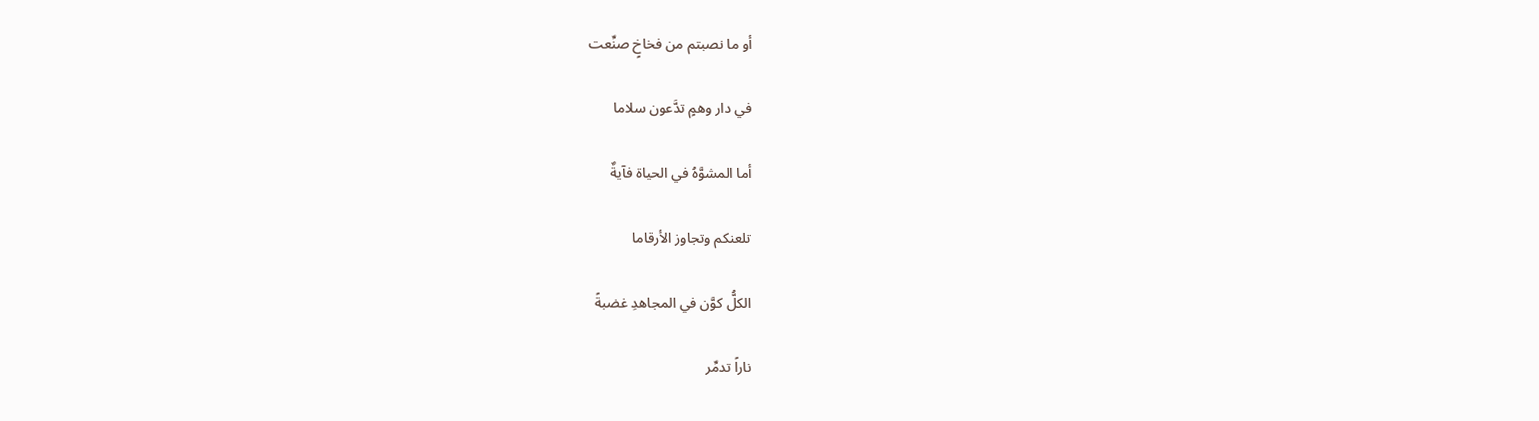أو ما نصبتم من فخاخٍ صنِّعت

في دار وهمٍ تدَّعون سلاما

أما المشوَّهُ في الحياة فآيةٌ

تلعنكم وتجاوز الأرقاما

الكلُّ كوَّن في المجاهدِ غضبةً

ناراً تدمِّر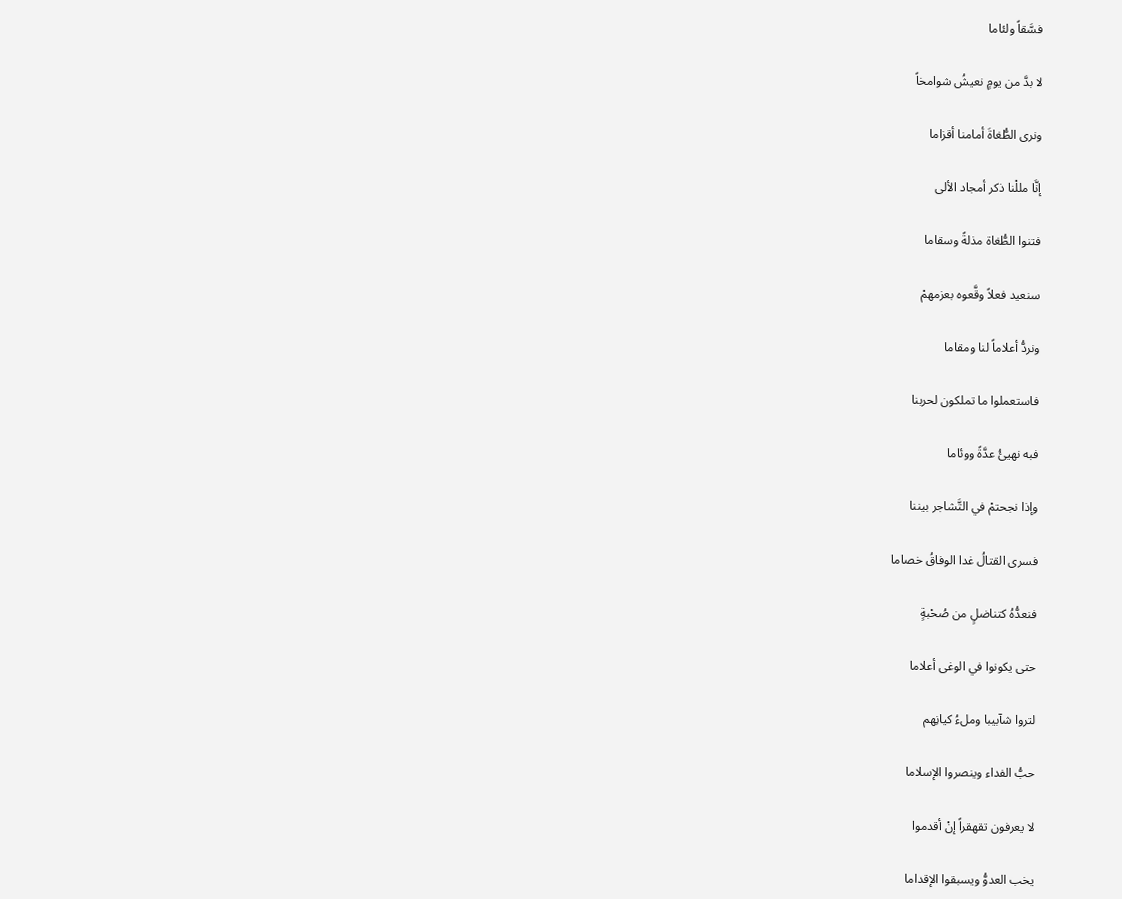فسَّقاً ولئاما

لا بدَّ من يومٍ نعيشُ شوامخاً

ونرى الطُّغاةَ أمامنا أقزاما

إنَّا مللْنا ذكر أمجاد الألى

فتنوا الطُّغاة مذلةً وسقاما

سنعيد فعلاً وقَّعوه بعزمهمْ

ونردُّ أعلاماً لنا ومقاما

فاستعملوا ما تملكون لحربنا

فبه نهيئُ عدَّةً ووئاما

وإذا نجحتمْ في التَّشاجر بيننا

فسرى القتالُ غدا الوفاقُ خصاما

فنعدُّهُ كتناضلٍ من صُحْبةٍ

حتى يكونوا في الوغى أعلاما

لتروا شآبيبا وملءُ كيانِهم

حبُّ الفداء وينصروا الإسلاما

لا يعرفون تقهقراً إنْ أقدموا

يخب العدوُّ ويسبقوا الإقداما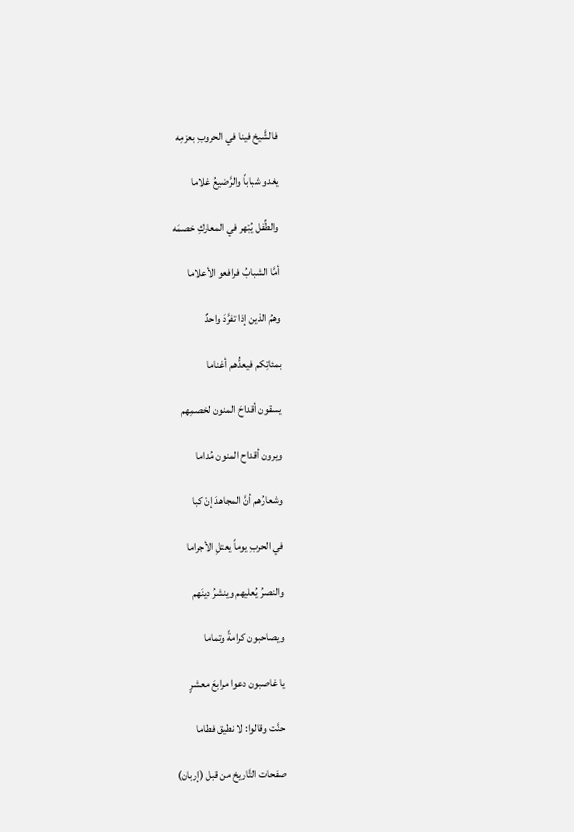فالشَّيخ فينا في الحروبِ بعزمِه

يغدو شباباً والرَّضيعُ غلاما

والطِّفل يُبْهر في المعاركِ خصمَه

أمَّا الشبابُ فرافعو الأعلاما

وهمُ الذين إذا تفرَّدَ واحدٌ

بمئاتِكم فيعدُّهم أغناما

يسقون أقداحَ المنون لخصمِهم

ويرون أقداح المنون مُداما

وشعارُهم أنَّ المجاهدَ إنْ كبا

في الحربِ يوماً يعتلِ الأجراما

والنصرُ يُعليهم وينشرُ دينَهم

ويصاحبون كرامةً وتماما

يا غاصبون دعوا مرابعَ معشرٍ

حنَّت وقالوا: لا نطيق فطاما

صفحات التَّاريخ من قبل (إربان)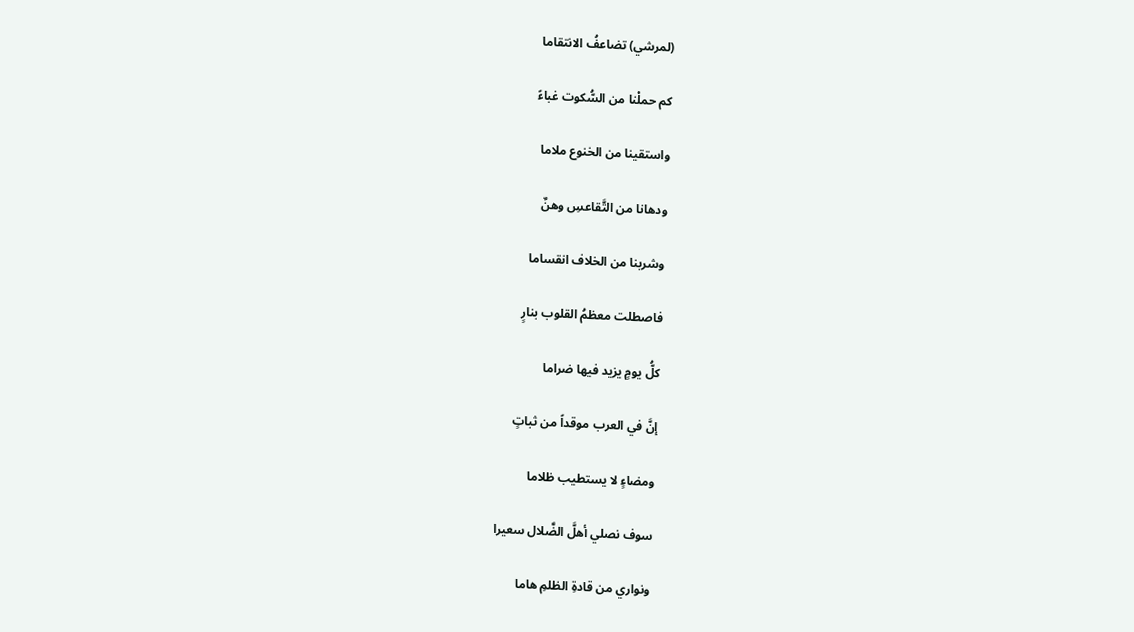(لمرشي) تضاعفُ الانتقاما

كم حملْنا من السُّكوت غباءً

واستقينا من الخنوع ملاما

ودهانا من التَّقاعسِ وهنٌ

وشربنا من الخلاف انقساما

فاصطلت معظمُ القلوب بنارٍ

كلُّ يومٍ يزيد فيها ضراما

إنَّ في العرب موقداً من ثباتٍ

ومضاءٍ لا يستطيب ظلاما

سوف نصلي أهلَّ الضَّلال سعيرا

ونواري من قادةِ الظلمِ هاما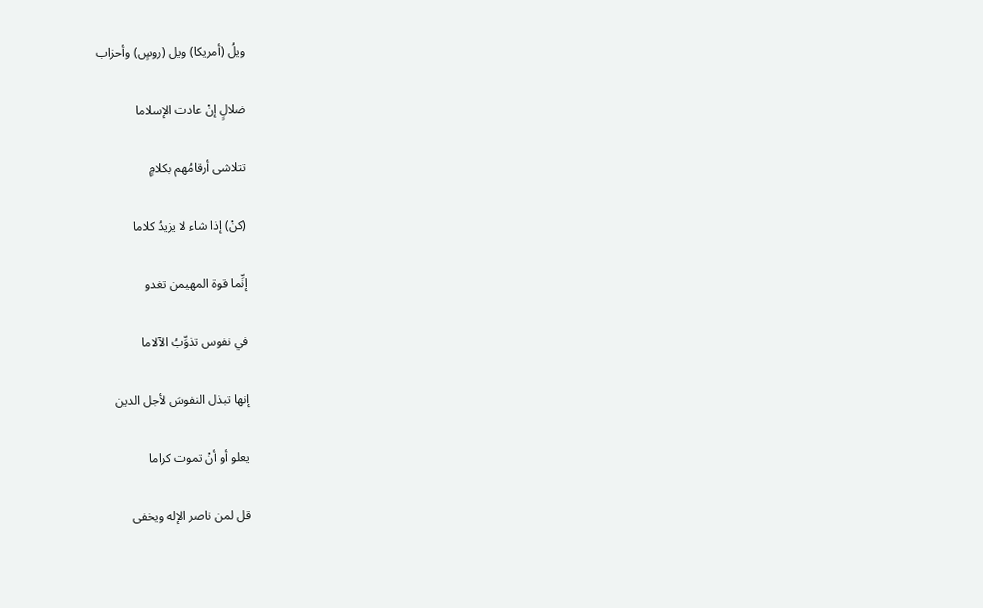ويلُ (أمريكا) ويل (روسٍ) وأحزاب

ضلالٍ إنْ عادت الإسلاما

تتلاشى أرقامُهم بكلامٍ

(كنْ) إذا شاء لا يزيدُ كلاما

إنِّما قوة المهيمن تغدو

في نفوس تذوِّبُ الآلاما

إنها تبذل النفوسَ لأجل الدين

يعلو أو أنْ تموت كراما

قل لمن ناصر الإله ويخفى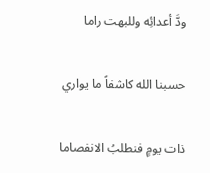ودَّ أعدائِه وللبهت راما

حسبنا الله كاشفاً ما يواري

ذات يومٍ فنطلبُ الانفصاما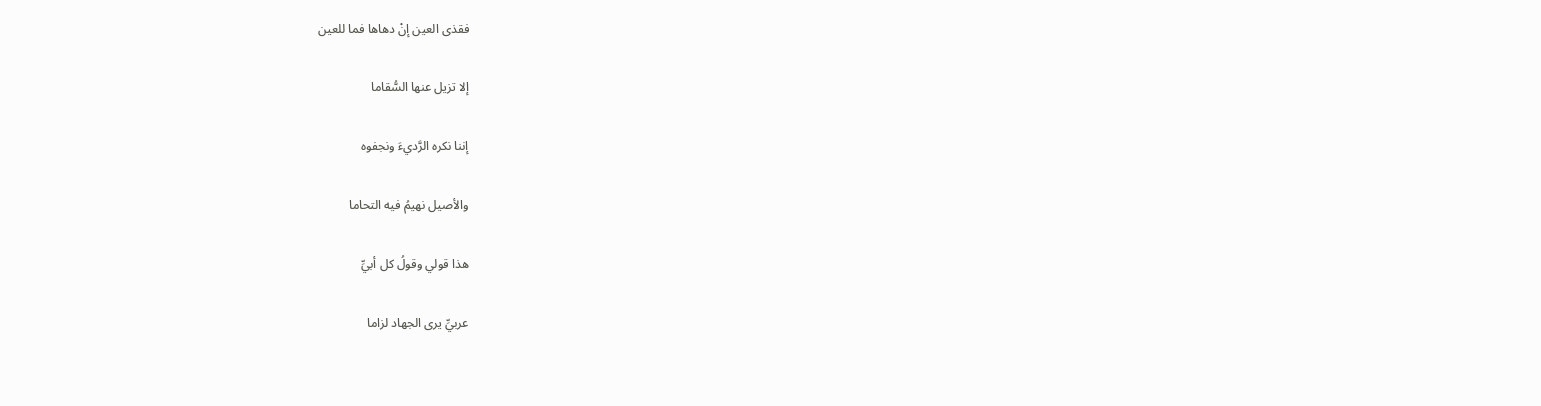فقذى العين إنْ دهاها فما للعين

إلا تزيل عنها السُّقاما

إننا نكره الرَّديءَ ونجفوه

والأصيل نهيمُ فيه التحاما

هذا قولي وقولُ كل أبيِّ

عربيِّ يرى الجهاد لزاما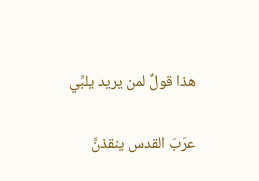هذا قولٌ لمن يريد يلبِّي

عرَبَ القدس ينقذنَّ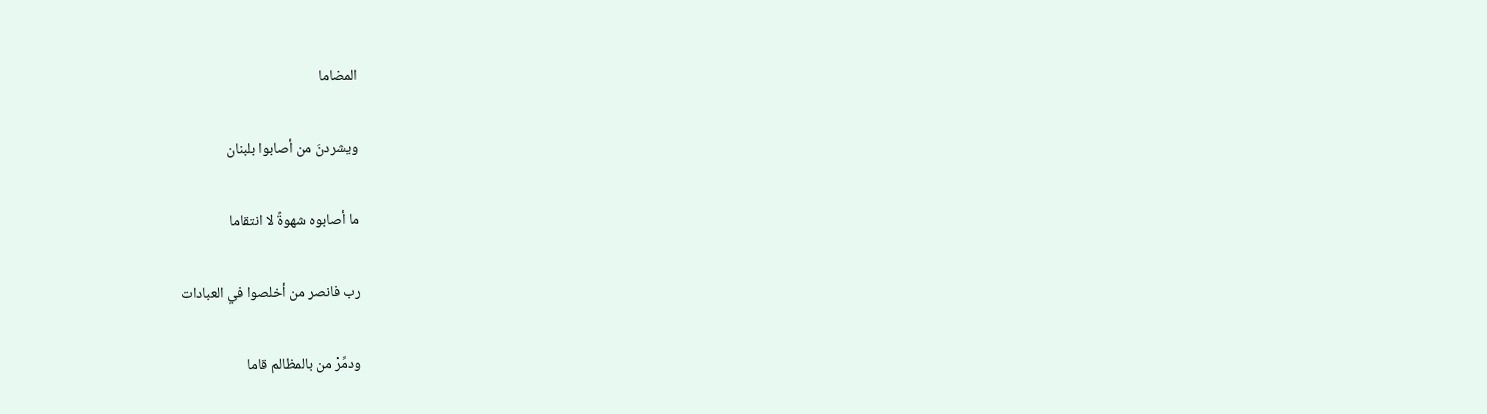المضاما

ويشردنَ من أصابوا بلبنان

ما أصابوه شهوةً لا انتقاما

رب فانصر من أخلصوا في العبادات

ودمِّرْ من بالمظالم قاما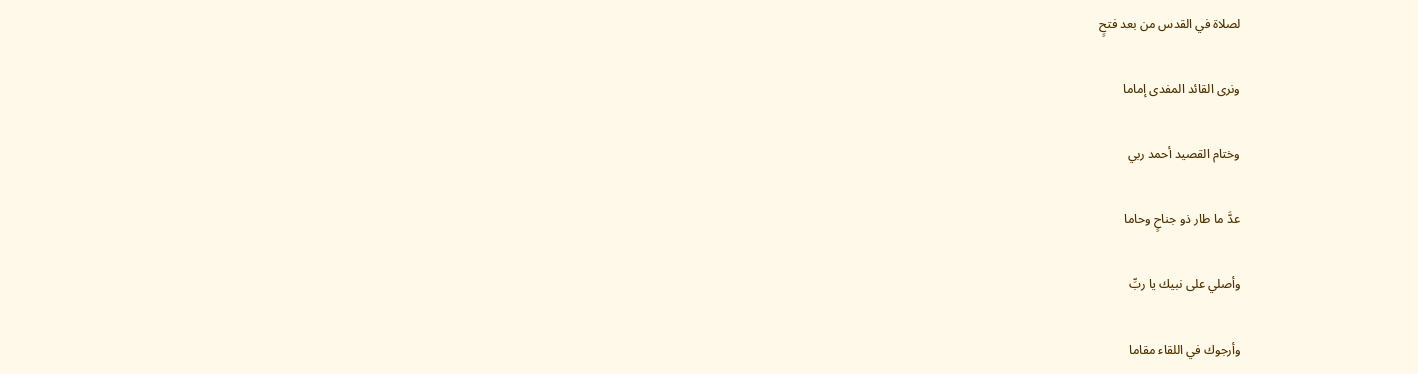لصلاة في القدس من بعد فتحٍ

ونرى القائد المفدى إماما

وختام القصيد أحمد ربي

عدَّ ما طار ذو جناحٍ وحاما

وأصلي على نبيك يا ربِّ

وأرجوك في اللقاء مقاما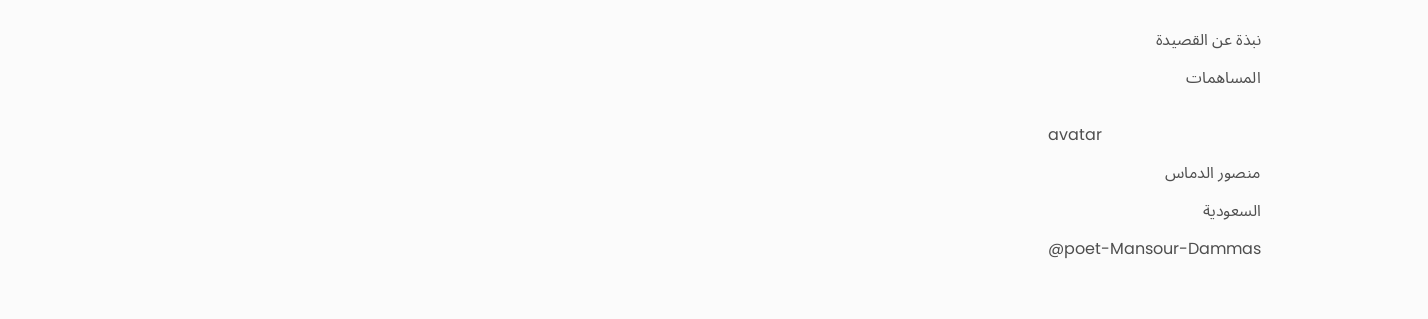نبذة عن القصيدة

المساهمات


avatar

منصور الدماس

السعودية

@poet-Mansour-Dammas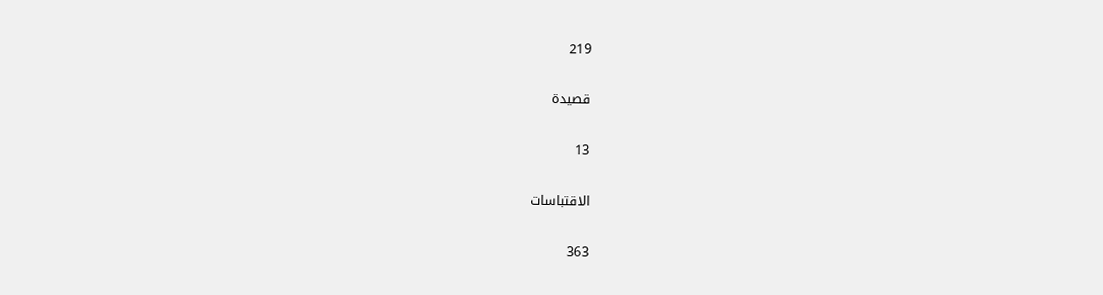219

قصيدة

13

الاقتباسات

363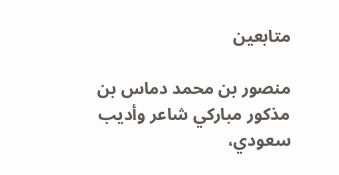متابعين

منصور بن محمد دماس بن مذكور مباركي شاعر وأديب سعودي،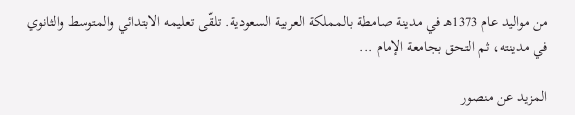من مواليد عام 1373هـ في مدينة صامطة بالمملكة العربية السعودية. تلقّى تعليمه الابتدائي والمتوسط والثانوي في مدينته، ثم التحق بجامعة الإمام ...

المزيد عن منصور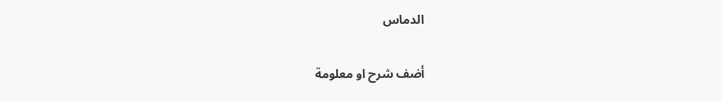الدماس

أضف شرح او معلومة